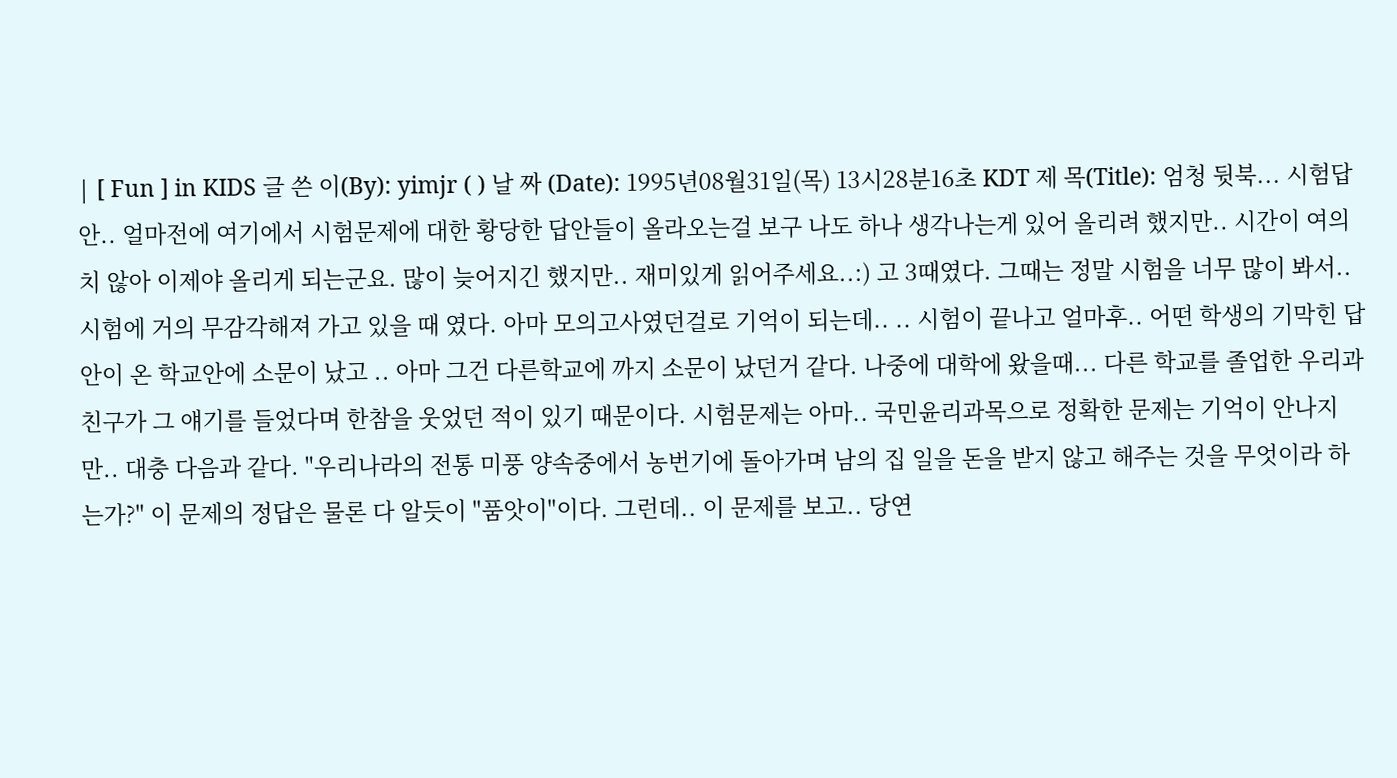| [ Fun ] in KIDS 글 쓴 이(By): yimjr ( ) 날 짜 (Date): 1995년08월31일(목) 13시28분16초 KDT 제 목(Title): 엄청 뒷북... 시험답안.. 얼마전에 여기에서 시험문제에 대한 황당한 답안들이 올라오는걸 보구 나도 하나 생각나는게 있어 올리려 했지만.. 시간이 여의치 않아 이제야 올리게 되는군요. 많이 늦어지긴 했지만.. 재미있게 읽어주세요..:) 고 3때였다. 그때는 정말 시험을 너무 많이 봐서.. 시험에 거의 무감각해져 가고 있을 때 였다. 아마 모의고사였던걸로 기억이 되는데.. .. 시험이 끝나고 얼마후.. 어떤 학생의 기막힌 답안이 온 학교안에 소문이 났고 .. 아마 그건 다른학교에 까지 소문이 났던거 같다. 나중에 대학에 왔을때... 다른 학교를 졸업한 우리과 친구가 그 얘기를 들었다며 한참을 웃었던 적이 있기 때문이다. 시험문제는 아마.. 국민윤리과목으로 정확한 문제는 기억이 안나지만.. 대충 다음과 같다. "우리나라의 전통 미풍 양속중에서 농번기에 돌아가며 남의 집 일을 돈을 받지 않고 해주는 것을 무엇이라 하는가?" 이 문제의 정답은 물론 다 알듯이 "품앗이"이다. 그런데.. 이 문제를 보고.. 당연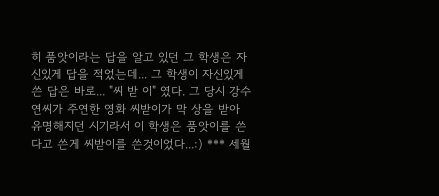히 품앗이라는 답을 알고 있던 그 학생은 자신있게 답을 적었는데... 그 학생이 자신있게 쓴 답은 바로... "씨 받 이" 였다. 그 당시 강수연씨가 주연한 영화 씨받이가 막 상을 받아 유명해지던 시기라서 이 학생은 품앗이를 쓴다고 쓴게 씨받이를 쓴것이었다...:) *** 세월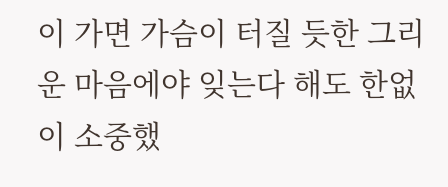이 가면 가슴이 터질 듯한 그리운 마음에야 잊는다 해도 한없이 소중했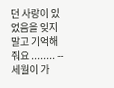던 사랑이 있었음을 잊지말고 기억해 줘요 ........ -- 세월이 가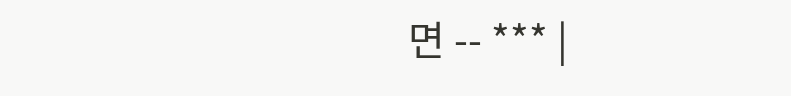면 -- *** |